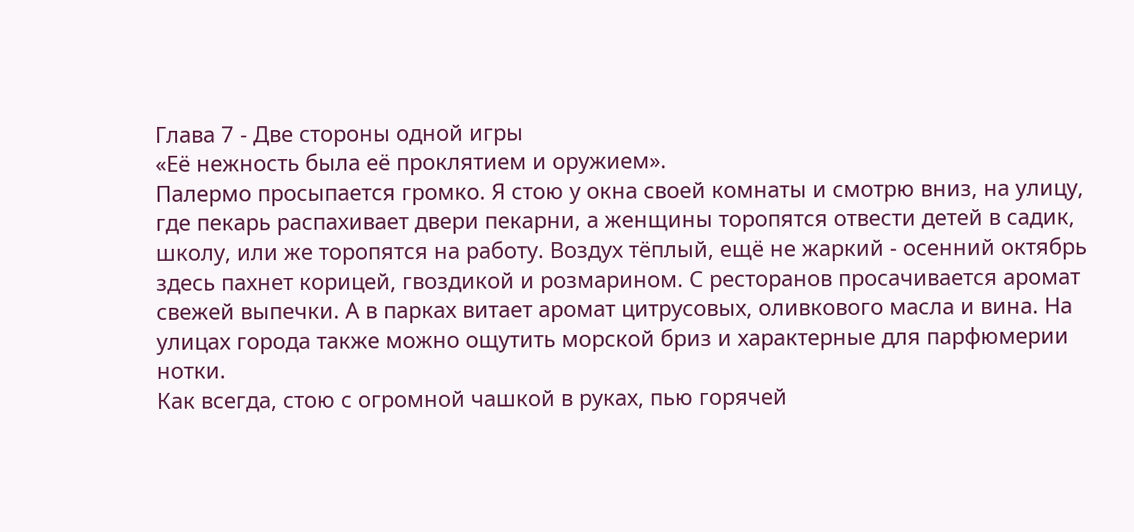Глава 7 - Две стороны одной игры
«Её нежность была её проклятием и оружием».
Палермо просыпается громко. Я стою у окна своей комнаты и смотрю вниз, на улицу, где пекарь распахивает двери пекарни, а женщины торопятся отвести детей в садик, школу, или же торопятся на работу. Воздух тёплый, ещё не жаркий - осенний октябрь здесь пахнет корицей, гвоздикой и розмарином. С ресторанов просачивается аромат свежей выпечки. А в парках витает аромат цитрусовых, оливкового масла и вина. На улицах города также можно ощутить морской бриз и характерные для парфюмерии нотки.
Как всегда, стою с огромной чашкой в руках, пью горячей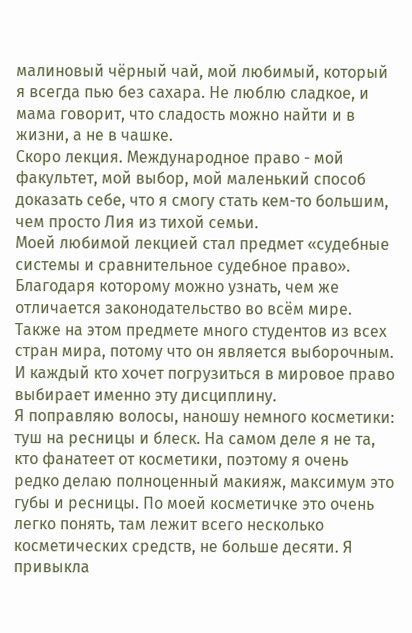малиновый чёрный чай, мой любимый, который я всегда пью без сахара. Не люблю сладкое, и мама говорит, что сладость можно найти и в жизни, а не в чашке.
Скоро лекция. Международное право - мой факультет, мой выбор, мой маленький способ доказать себе, что я смогу стать кем-то большим, чем просто Лия из тихой семьи.
Моей любимой лекцией стал предмет «судебные системы и сравнительное судебное право». Благодаря которому можно узнать, чем же отличается законодательство во всём мире. Также на этом предмете много студентов из всех стран мира, потому что он является выборочным. И каждый кто хочет погрузиться в мировое право выбирает именно эту дисциплину.
Я поправляю волосы, наношу немного косметики: туш на ресницы и блеск. На самом деле я не та, кто фанатеет от косметики, поэтому я очень редко делаю полноценный макияж, максимум это губы и ресницы. По моей косметичке это очень легко понять, там лежит всего несколько косметических средств, не больше десяти. Я привыкла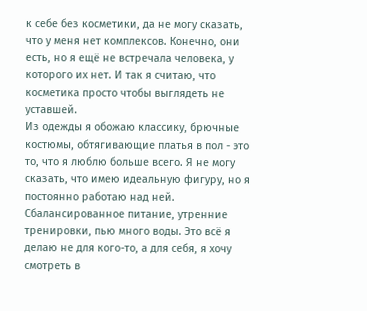к себе без косметики, да не могу сказать, что у меня нет комплексов. Конечно, они есть, но я ещё не встречала человека, у которого их нет. И так я считаю, что косметика просто чтобы выглядеть не уставшей.
Из одежды я обожаю классику, брючные костюмы, обтягивающие платья в пол - это то, что я люблю больше всего. Я не могу сказать, что имею идеальную фигуру, но я постоянно работаю над ней. Сбалансированное питание, утренние тренировки, пью много воды. Это всё я делаю не для кого-то, а для себя, я хочу смотреть в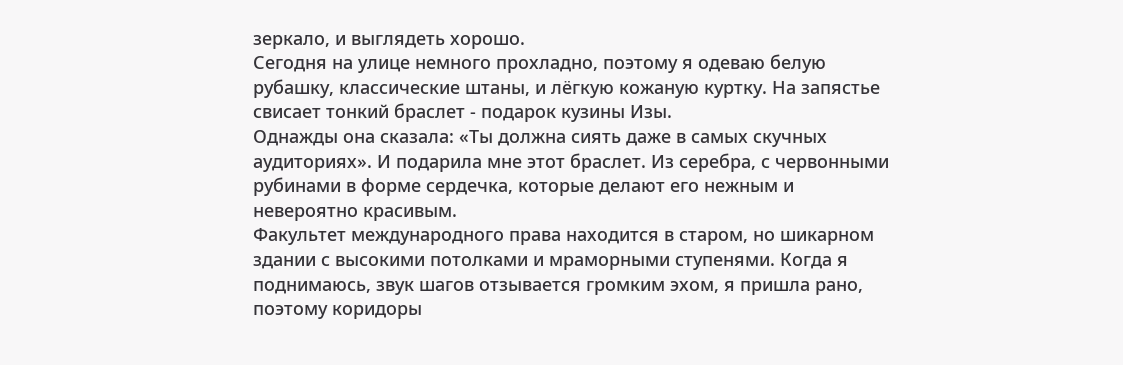зеркало, и выглядеть хорошо.
Сегодня на улице немного прохладно, поэтому я одеваю белую рубашку, классические штаны, и лёгкую кожаную куртку. На запястье свисает тонкий браслет - подарок кузины Изы.
Однажды она сказала: «Ты должна сиять даже в самых скучных аудиториях». И подарила мне этот браслет. Из серебра, с червонными рубинами в форме сердечка, которые делают его нежным и невероятно красивым.
Факультет международного права находится в старом, но шикарном здании с высокими потолками и мраморными ступенями. Когда я поднимаюсь, звук шагов отзывается громким эхом, я пришла рано, поэтому коридоры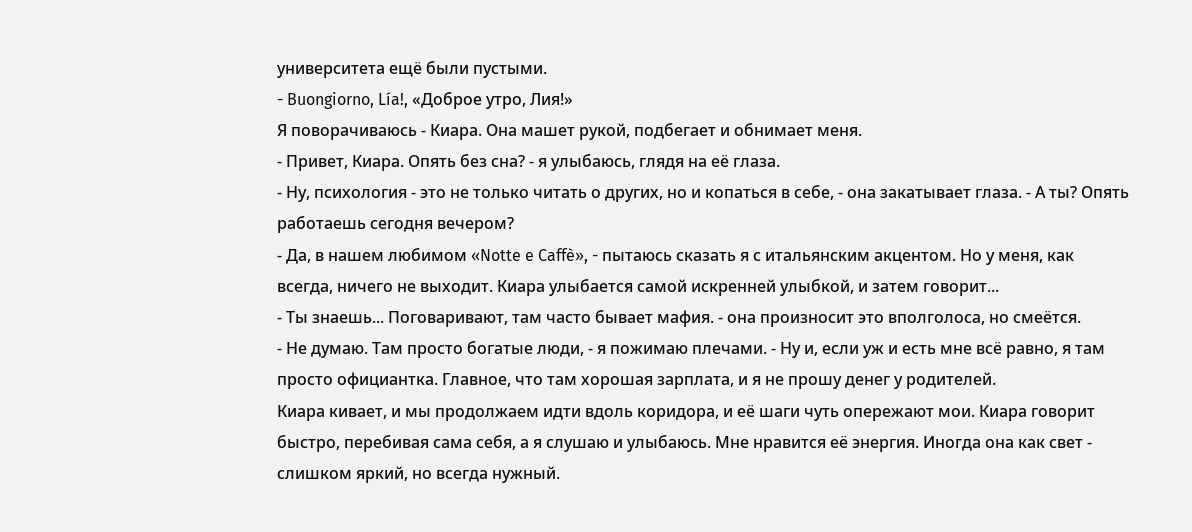университета ещё были пустыми.
- Buongiorno, Lía!, «Доброе утро, Лия!»
Я поворачиваюсь - Киара. Она машет рукой, подбегает и обнимает меня.
- Привет, Киара. Опять без сна? - я улыбаюсь, глядя на её глаза.
- Ну, психология - это не только читать о других, но и копаться в себе, - она закатывает глаза. - А ты? Опять работаешь сегодня вечером?
- Да, в нашем любимом «Notte e Caffè», - пытаюсь сказать я с итальянским акцентом. Но у меня, как всегда, ничего не выходит. Киара улыбается самой искренней улыбкой, и затем говорит...
- Ты знаешь... Поговаривают, там часто бывает мафия. - она произносит это вполголоса, но смеётся.
- Не думаю. Там просто богатые люди, - я пожимаю плечами. - Ну и, если уж и есть мне всё равно, я там просто официантка. Главное, что там хорошая зарплата, и я не прошу денег у родителей.
Киара кивает, и мы продолжаем идти вдоль коридора, и её шаги чуть опережают мои. Киара говорит быстро, перебивая сама себя, а я слушаю и улыбаюсь. Мне нравится её энергия. Иногда она как свет - слишком яркий, но всегда нужный.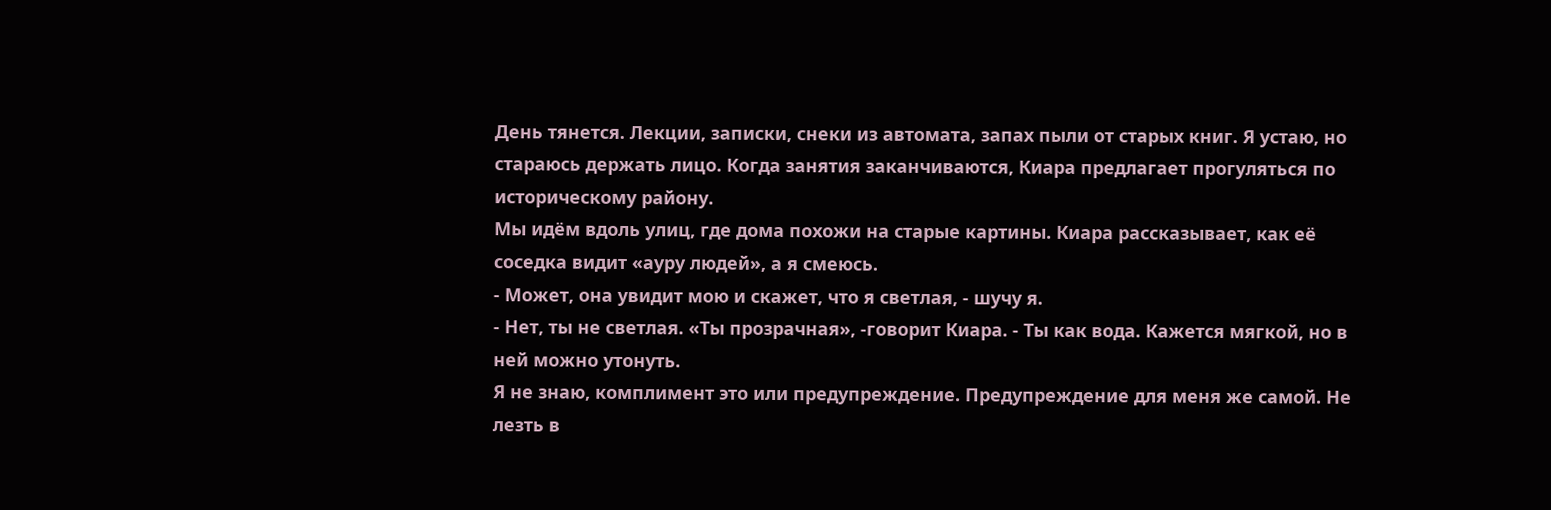День тянется. Лекции, записки, снеки из автомата, запах пыли от старых книг. Я устаю, но стараюсь держать лицо. Когда занятия заканчиваются, Киара предлагает прогуляться по историческому району.
Мы идём вдоль улиц, где дома похожи на старые картины. Киара рассказывает, как её соседка видит «ауру людей», а я смеюсь.
- Может, она увидит мою и скажет, что я светлая, - шучу я.
- Нет, ты не светлая. «Ты прозрачная», -говорит Киара. - Ты как вода. Кажется мягкой, но в ней можно утонуть.
Я не знаю, комплимент это или предупреждение. Предупреждение для меня же самой. Не лезть в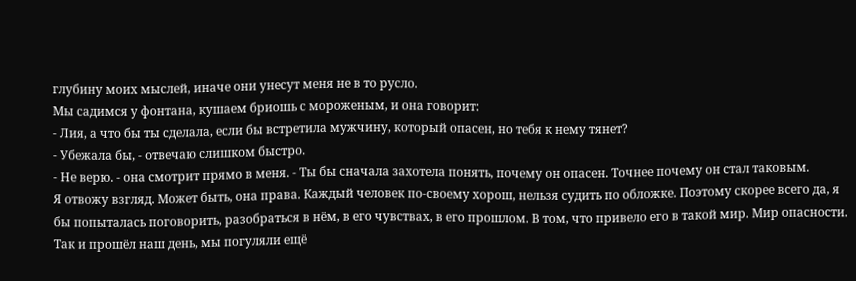глубину моих мыслей, иначе они унесут меня не в то русло.
Мы садимся у фонтана, кушаем бриошь с мороженым, и она говорит:
- Лия, а что бы ты сделала, если бы встретила мужчину, который опасен, но тебя к нему тянет?
- Убежала бы, - отвечаю слишком быстро.
- Не верю. - она смотрит прямо в меня. - Ты бы сначала захотела понять, почему он опасен. Точнее почему он стал таковым.
Я отвожу взгляд. Может быть, она права. Каждый человек по-своему хорош, нельзя судить по обложке. Поэтому скорее всего да, я бы попыталась поговорить, разобраться в нём, в его чувствах, в его прошлом. В том, что привело его в такой мир. Мир опасности.
Так и прошёл наш день, мы погуляли ещё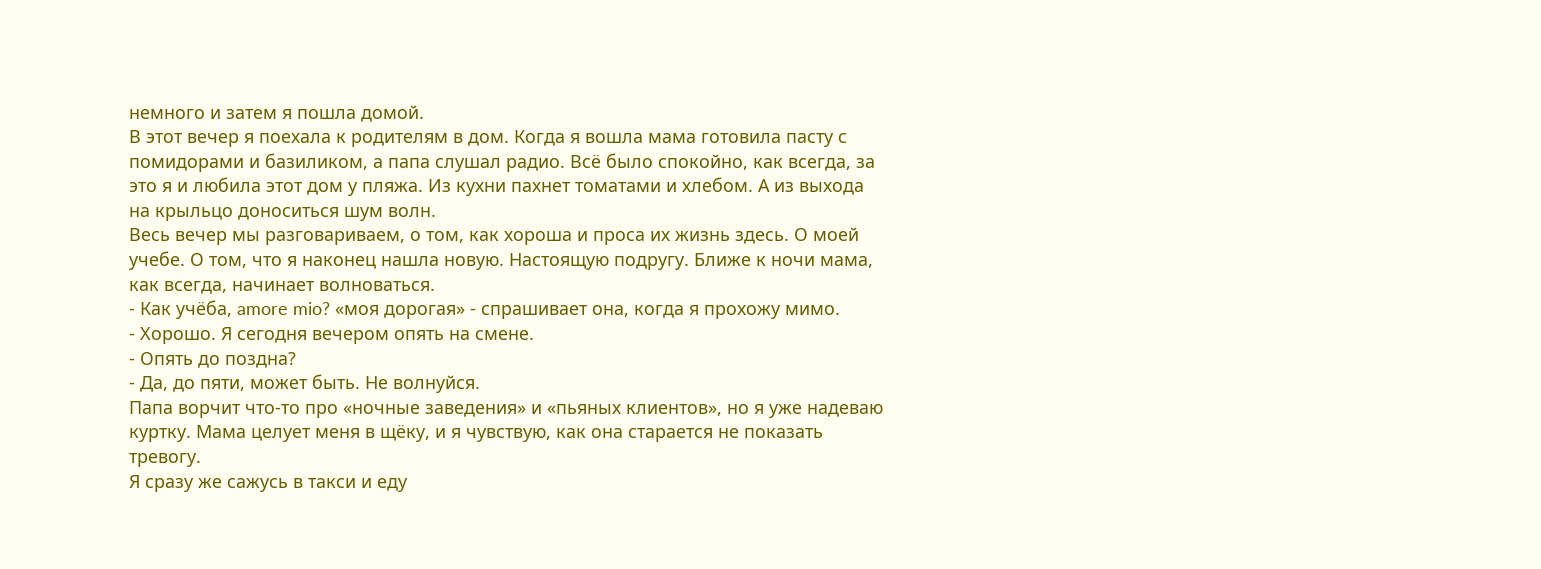немного и затем я пошла домой.
В этот вечер я поехала к родителям в дом. Когда я вошла мама готовила пасту с помидорами и базиликом, а папа слушал радио. Всё было спокойно, как всегда, за это я и любила этот дом у пляжа. Из кухни пахнет томатами и хлебом. А из выхода на крыльцо доноситься шум волн.
Весь вечер мы разговариваем, о том, как хороша и проса их жизнь здесь. О моей учебе. О том, что я наконец нашла новую. Настоящую подругу. Ближе к ночи мама, как всегда, начинает волноваться.
- Как учёба, amore mio? «моя дорогая» - спрашивает она, когда я прохожу мимо.
- Хорошо. Я сегодня вечером опять на смене.
- Опять до поздна?
- Да, до пяти, может быть. Не волнуйся.
Папа ворчит что-то про «ночные заведения» и «пьяных клиентов», но я уже надеваю куртку. Мама целует меня в щёку, и я чувствую, как она старается не показать тревогу.
Я сразу же сажусь в такси и еду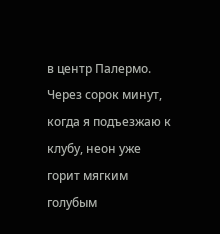в центр Палермо. Через сорок минут, когда я подъезжаю к клубу, неон уже горит мягким голубым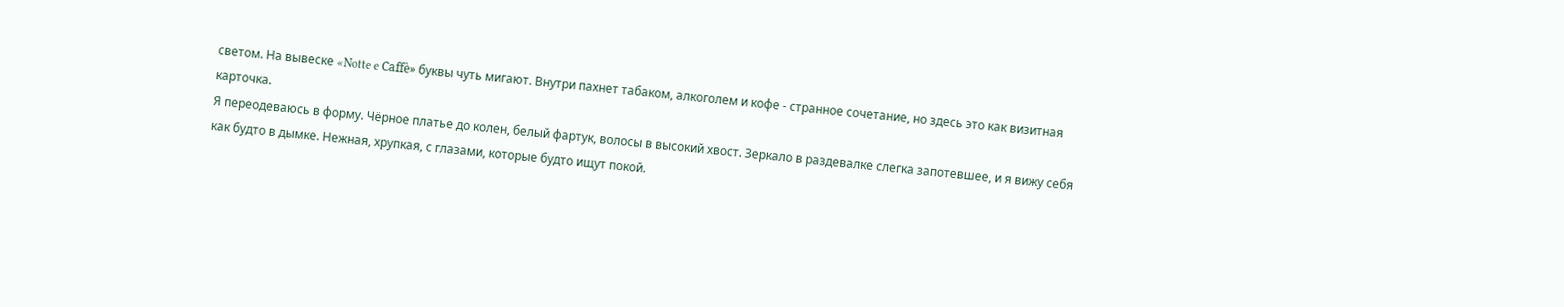светом. На вывеске «Notte e Caffè» буквы чуть мигают. Внутри пахнет табаком, алкоголем и кофе - странное сочетание, но здесь это как визитная карточка.
Я переодеваюсь в форму. Чёрное платье до колен, белый фартук, волосы в высокий хвост. Зеркало в раздевалке слегка запотевшее, и я вижу себя как будто в дымке. Нежная, хрупкая, с глазами, которые будто ищут покой.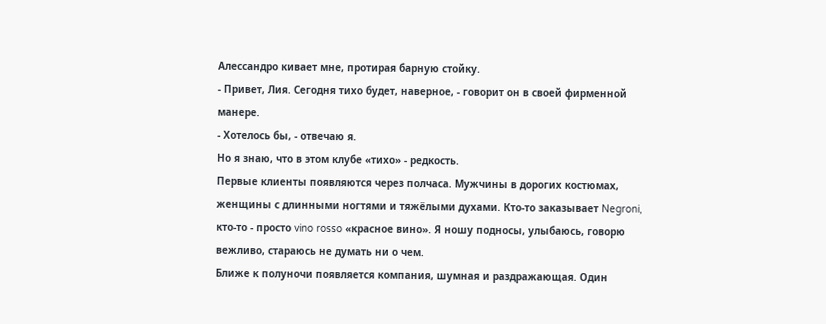Алессандро кивает мне, протирая барную стойку.
- Привет, Лия. Сегодня тихо будет, наверное, - говорит он в своей фирменной манере.
- Хотелось бы, - отвечаю я.
Но я знаю, что в этом клубе «тихо» - редкость.
Первые клиенты появляются через полчаса. Мужчины в дорогих костюмах, женщины с длинными ногтями и тяжёлыми духами. Кто-то заказывает Negroni, кто-то - просто vino rosso «красное вино». Я ношу подносы, улыбаюсь, говорю вежливо, стараюсь не думать ни о чем.
Ближе к полуночи появляется компания, шумная и раздражающая. Один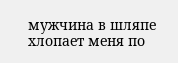мужчина в шляпе хлопает меня по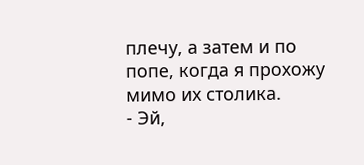плечу, а затем и по попе, когда я прохожу мимо их столика.
- Эй,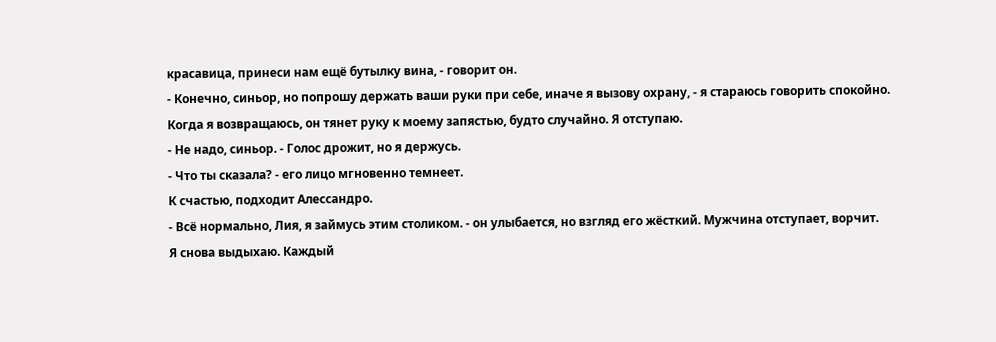красавица, принеси нам ещё бутылку вина, - говорит он.
- Конечно, синьор, но попрошу держать ваши руки при себе, иначе я вызову охрану, - я стараюсь говорить спокойно.
Когда я возвращаюсь, он тянет руку к моему запястью, будто случайно. Я отступаю.
- Не надо, синьор. - Голос дрожит, но я держусь.
- Что ты сказала? - его лицо мгновенно темнеет.
К счастью, подходит Алессандро.
- Всё нормально, Лия, я займусь этим столиком. - он улыбается, но взгляд его жёсткий. Мужчина отступает, ворчит.
Я снова выдыхаю. Каждый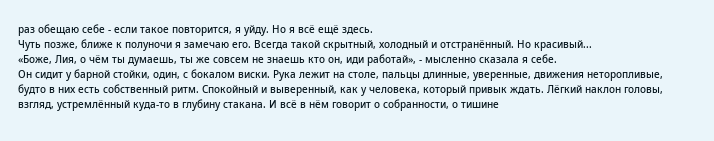раз обещаю себе - если такое повторится, я уйду. Но я всё ещё здесь.
Чуть позже, ближе к полуночи я замечаю его. Всегда такой скрытный, холодный и отстранённый. Но красивый...
«Боже, Лия, о чём ты думаешь, ты же совсем не знаешь кто он, иди работай», - мысленно сказала я себе.
Он сидит у барной стойки, один, с бокалом виски. Рука лежит на столе, пальцы длинные, уверенные, движения неторопливые, будто в них есть собственный ритм. Спокойный и выверенный, как у человека, который привык ждать. Лёгкий наклон головы, взгляд, устремлённый куда-то в глубину стакана. И всё в нём говорит о собранности, о тишине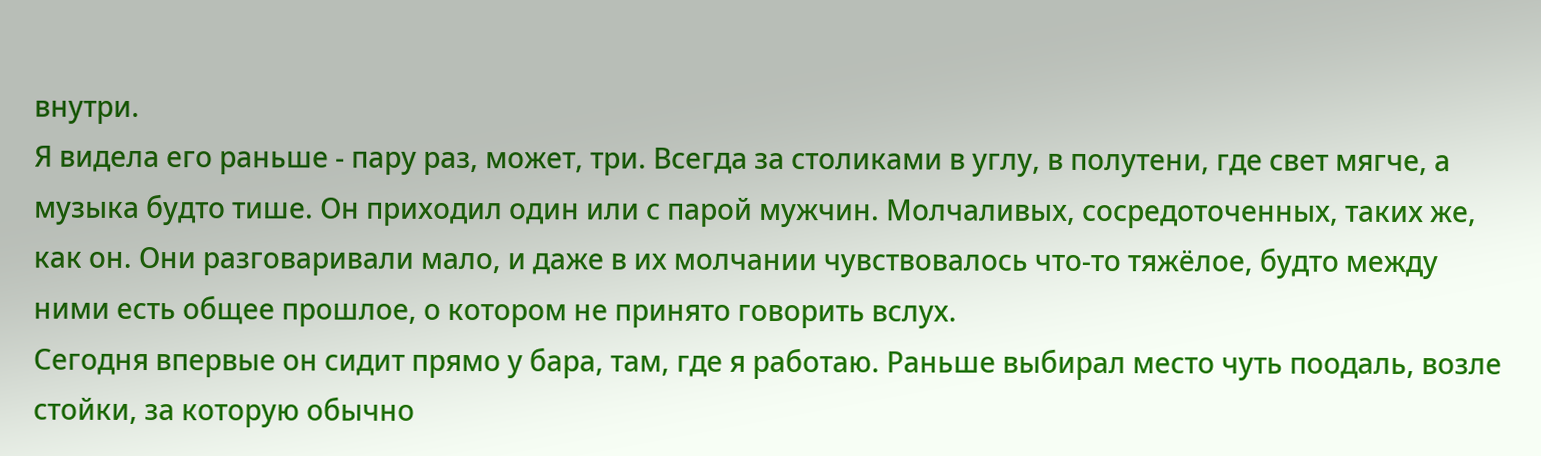внутри.
Я видела его раньше - пару раз, может, три. Всегда за столиками в углу, в полутени, где свет мягче, а музыка будто тише. Он приходил один или с парой мужчин. Молчаливых, сосредоточенных, таких же, как он. Они разговаривали мало, и даже в их молчании чувствовалось что-то тяжёлое, будто между ними есть общее прошлое, о котором не принято говорить вслух.
Сегодня впервые он сидит прямо у бара, там, где я работаю. Раньше выбирал место чуть поодаль, возле стойки, за которую обычно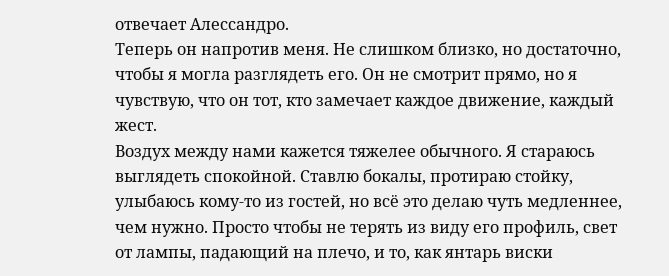отвечает Алессандро.
Теперь он напротив меня. Не слишком близко, но достаточно, чтобы я могла разглядеть его. Он не смотрит прямо, но я чувствую, что он тот, кто замечает каждое движение, каждый жест.
Воздух между нами кажется тяжелее обычного. Я стараюсь выглядеть спокойной. Ставлю бокалы, протираю стойку, улыбаюсь кому-то из гостей, но всё это делаю чуть медленнее, чем нужно. Просто чтобы не терять из виду его профиль, свет от лампы, падающий на плечо, и то, как янтарь виски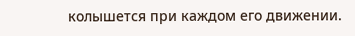колышется при каждом его движении.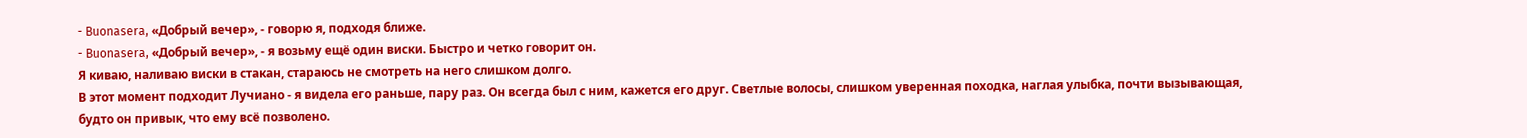- Buonasera, «Добрый вечер», - говорю я, подходя ближе.
- Buonasera, «Добрый вечер», - я возьму ещё один виски. Быстро и четко говорит он.
Я киваю, наливаю виски в стакан, стараюсь не смотреть на него слишком долго.
В этот момент подходит Лучиано - я видела его раньше, пару раз. Он всегда был с ним, кажется его друг. Светлые волосы, слишком уверенная походка, наглая улыбка, почти вызывающая, будто он привык, что ему всё позволено.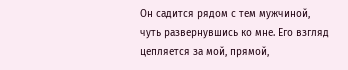Он садится рядом с тем мужчиной, чуть развернувшись ко мне. Его взгляд цепляется за мой, прямой,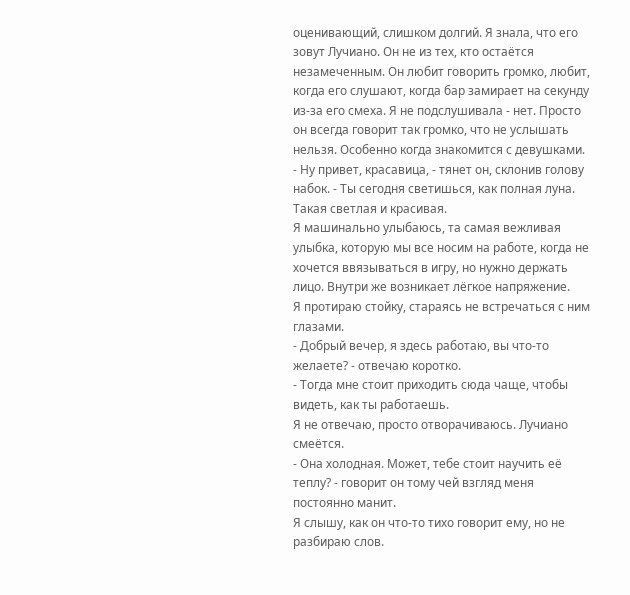оценивающий, слишком долгий. Я знала, что его зовут Лучиано. Он не из тех, кто остаётся незамеченным. Он любит говорить громко, любит, когда его слушают, когда бар замирает на секунду из-за его смеха. Я не подслушивала - нет. Просто он всегда говорит так громко, что не услышать нельзя. Особенно когда знакомится с девушками.
- Ну привет, красавица, - тянет он, склонив голову набок. - Ты сегодня светишься, как полная луна. Такая светлая и красивая.
Я машинально улыбаюсь, та самая вежливая улыбка, которую мы все носим на работе, когда не хочется ввязываться в игру, но нужно держать лицо. Внутри же возникает лёгкое напряжение.
Я протираю стойку, стараясь не встречаться с ним глазами.
- Добрый вечер, я здесь работаю, вы что-то желаете? - отвечаю коротко.
- Тогда мне стоит приходить сюда чаще, чтобы видеть, как ты работаешь.
Я не отвечаю, просто отворачиваюсь. Лучиано смеётся.
- Она холодная. Может, тебе стоит научить её теплу? - говорит он тому чей взгляд меня постоянно манит.
Я слышу, как он что-то тихо говорит ему, но не разбираю слов.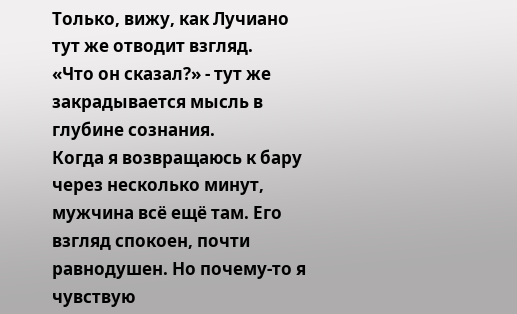Только, вижу, как Лучиано тут же отводит взгляд.
«Что он сказал?» - тут же закрадывается мысль в глубине сознания.
Когда я возвращаюсь к бару через несколько минут, мужчина всё ещё там. Его взгляд спокоен, почти равнодушен. Но почему-то я чувствую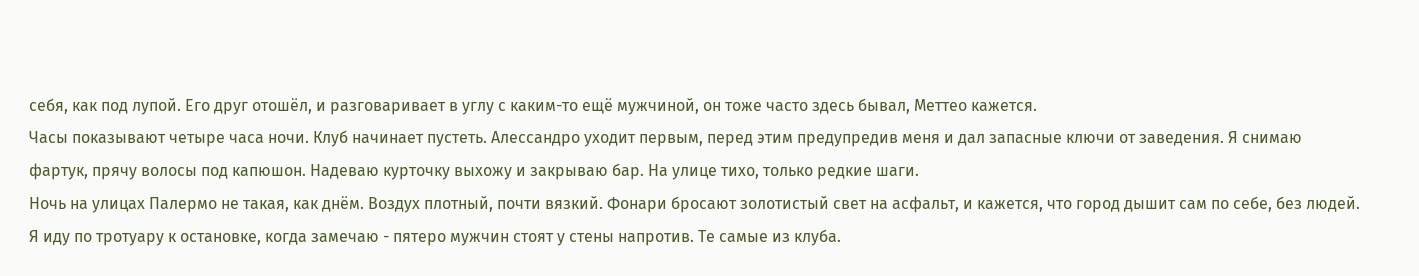себя, как под лупой. Его друг отошёл, и разговаривает в углу с каким-то ещё мужчиной, он тоже часто здесь бывал, Меттео кажется.
Часы показывают четыре часа ночи. Клуб начинает пустеть. Алессандро уходит первым, перед этим предупредив меня и дал запасные ключи от заведения. Я снимаю фартук, прячу волосы под капюшон. Надеваю курточку выхожу и закрываю бар. На улице тихо, только редкие шаги.
Ночь на улицах Палермо не такая, как днём. Воздух плотный, почти вязкий. Фонари бросают золотистый свет на асфальт, и кажется, что город дышит сам по себе, без людей.
Я иду по тротуару к остановке, когда замечаю - пятеро мужчин стоят у стены напротив. Те самые из клуба.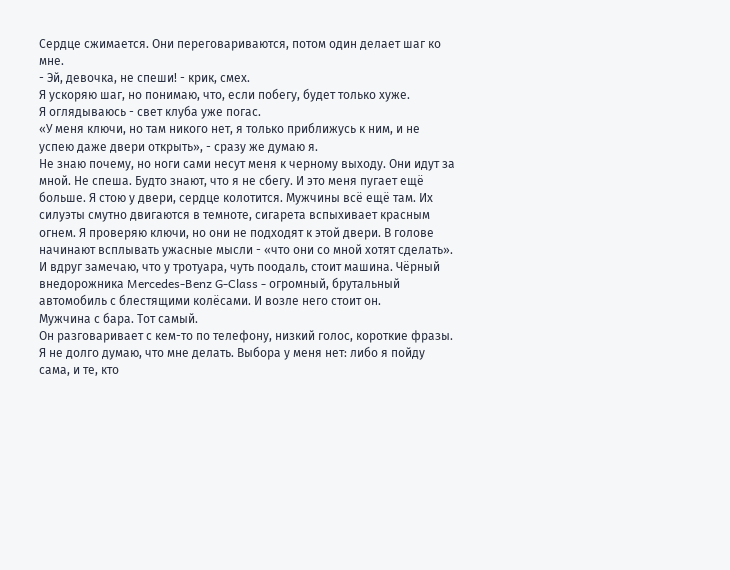Сердце сжимается. Они переговариваются, потом один делает шаг ко мне.
- Эй, девочка, не спеши! - крик, смех.
Я ускоряю шаг, но понимаю, что, если побегу, будет только хуже.
Я оглядываюсь - свет клуба уже погас.
«У меня ключи, но там никого нет, я только приближусь к ним, и не успею даже двери открыть», - сразу же думаю я.
Не знаю почему, но ноги сами несут меня к черному выходу. Они идут за мной. Не спеша. Будто знают, что я не сбегу. И это меня пугает ещё больше. Я стою у двери, сердце колотится. Мужчины всё ещё там. Их силуэты смутно двигаются в темноте, сигарета вспыхивает красным огнем. Я проверяю ключи, но они не подходят к этой двери. В голове начинают всплывать ужасные мысли - «что они со мной хотят сделать».
И вдруг замечаю, что у тротуара, чуть поодаль, стоит машина. Чёрный внедорожника Mercedes-Benz G-Class - огромный, брутальный автомобиль с блестящими колёсами. И возле него стоит он.
Мужчина с бара. Тот самый.
Он разговаривает с кем-то по телефону, низкий голос, короткие фразы. Я не долго думаю, что мне делать. Выбора у меня нет: либо я пойду сама, и те, кто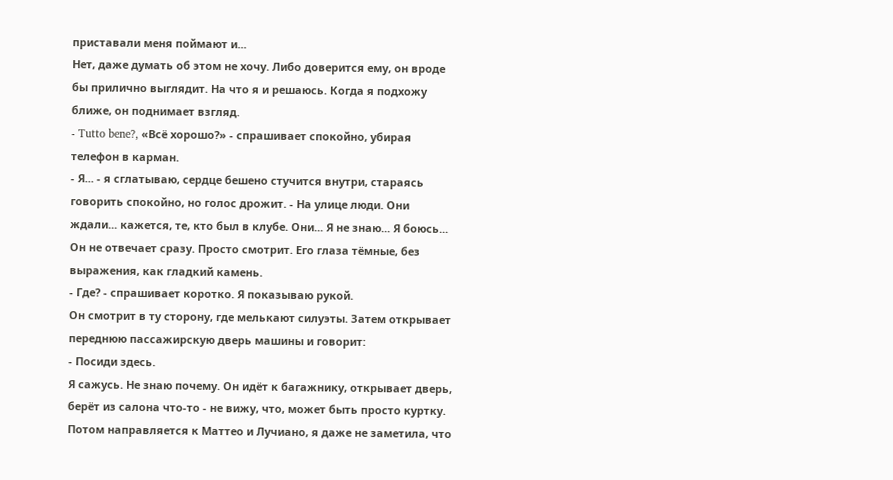приставали меня поймают и...
Нет, даже думать об этом не хочу. Либо доверится ему, он вроде бы прилично выглядит. На что я и решаюсь. Когда я подхожу ближе, он поднимает взгляд.
- Tutto bene?, «Всё хорошо?» - спрашивает спокойно, убирая телефон в карман.
- Я... - я сглатываю, сердце бешено стучится внутри, стараясь говорить спокойно, но голос дрожит. - На улице люди. Они ждали... кажется, те, кто был в клубе. Они... Я не знаю... Я боюсь...
Он не отвечает сразу. Просто смотрит. Его глаза тёмные, без выражения, как гладкий камень.
- Где? - спрашивает коротко. Я показываю рукой.
Он смотрит в ту сторону, где мелькают силуэты. Затем открывает переднюю пассажирскую дверь машины и говорит:
- Посиди здесь.
Я сажусь. Не знаю почему. Он идёт к багажнику, открывает дверь, берёт из салона что-то - не вижу, что, может быть просто куртку. Потом направляется к Маттео и Лучиано, я даже не заметила, что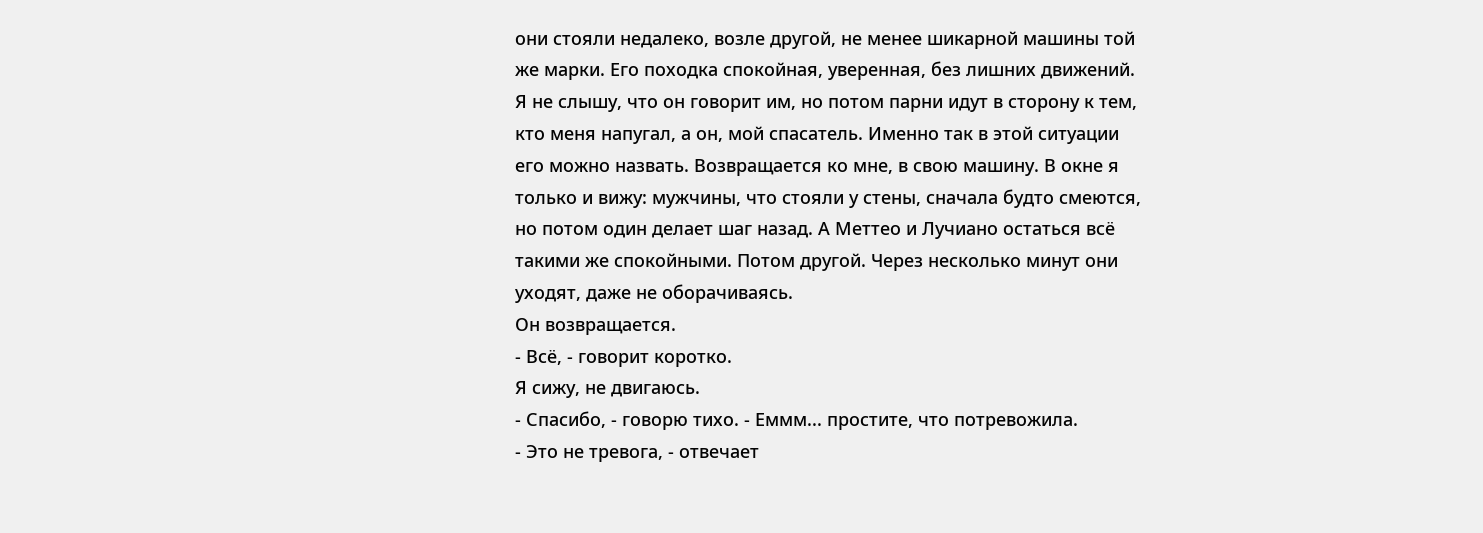они стояли недалеко, возле другой, не менее шикарной машины той же марки. Его походка спокойная, уверенная, без лишних движений.
Я не слышу, что он говорит им, но потом парни идут в сторону к тем, кто меня напугал, а он, мой спасатель. Именно так в этой ситуации его можно назвать. Возвращается ко мне, в свою машину. В окне я только и вижу: мужчины, что стояли у стены, сначала будто смеются, но потом один делает шаг назад. А Меттео и Лучиано остаться всё такими же спокойными. Потом другой. Через несколько минут они уходят, даже не оборачиваясь.
Он возвращается.
- Всё, - говорит коротко.
Я сижу, не двигаюсь.
- Спасибо, - говорю тихо. - Еммм... простите, что потревожила.
- Это не тревога, - отвечает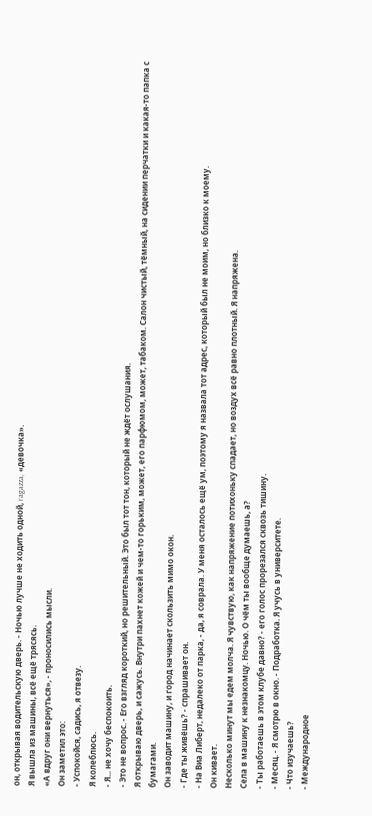он, открывая водительскую дверь. - Ночью лучше не ходить одной, ragazza, «девочка».
Я вышла из машины, всё ещё трясясь.
«А вдруг они вернуться», - проносились мысли.
Он заметил это:
- Успокойся, садись, я отвезу.
Я колеблюсь.
- Я... не хочу беспокоить.
- Это не вопрос. - Его взгляд короткий, но решительный. Это был тот тон, который не ждёт ослушания.
Я открываю дверь, и сажусь. Внутри пахнет кожей и чем-то горьким, может, его парфюмом, может, табаком. Салон чистый, тёмный, на сидении перчатки и какая-то папка с бумагами.
Он заводит машину, и город начинает скользить мимо окон.
- Где ты живёшь? - спрашивает он.
- На Виа Либерт, недалеко от парка, - да, я соврала. У меня осталось ещё ум, поэтому я назвала тот адрес, который был не моим, но близко к моему.
Он кивает.
Несколько минут мы едем молча. Я чувствую, как напряжение потихоньку спадает, но воздух всё равно плотный. Я напряжена.
Села в машину к незнакомцу. Ночью. О чём ты вообще думаешь, а?
- Ты работаешь в этом клубе давно? - его голос прорезался сквозь тишину.
- Месяц. - Я смотрю в окно. - Подработка. Я учусь в университете.
- Что изучаешь?
- Международное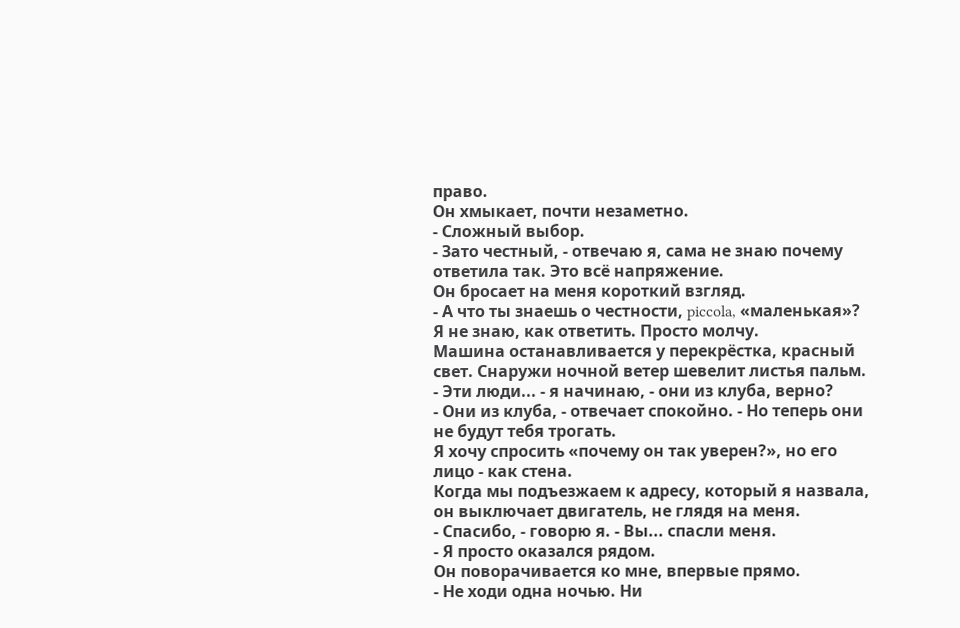право.
Он хмыкает, почти незаметно.
- Сложный выбор.
- Зато честный, - отвечаю я, сама не знаю почему ответила так. Это всё напряжение.
Он бросает на меня короткий взгляд.
- А что ты знаешь о честности, piccola, «маленькая»?
Я не знаю, как ответить. Просто молчу.
Машина останавливается у перекрёстка, красный свет. Снаружи ночной ветер шевелит листья пальм.
- Эти люди... - я начинаю, - они из клуба, верно?
- Они из клуба, - отвечает спокойно. - Но теперь они не будут тебя трогать.
Я хочу спросить «почему он так уверен?», но его лицо - как стена.
Когда мы подъезжаем к адресу, который я назвала, он выключает двигатель, не глядя на меня.
- Спасибо, - говорю я. - Вы... спасли меня.
- Я просто оказался рядом.
Он поворачивается ко мне, впервые прямо.
- Не ходи одна ночью. Ни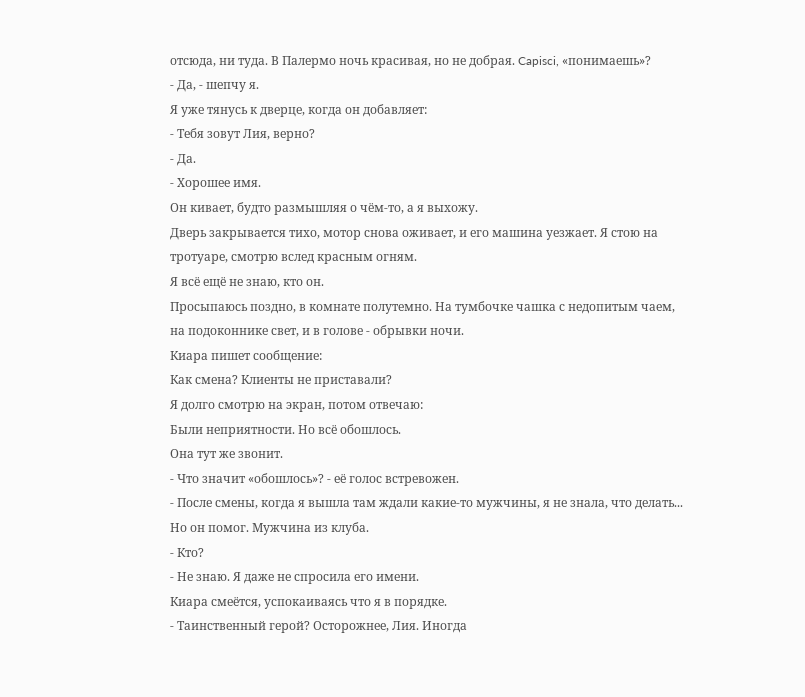отсюда, ни туда. В Палермо ночь красивая, но не добрая. Capisci, «понимаешь»?
- Да, - шепчу я.
Я уже тянусь к дверце, когда он добавляет:
- Тебя зовут Лия, верно?
- Да.
- Хорошее имя.
Он кивает, будто размышляя о чём-то, а я выхожу.
Дверь закрывается тихо, мотор снова оживает, и его машина уезжает. Я стою на тротуаре, смотрю вслед красным огням.
Я всё ещё не знаю, кто он.
Просыпаюсь поздно, в комнате полутемно. На тумбочке чашка с недопитым чаем, на подоконнике свет, и в голове - обрывки ночи.
Киара пишет сообщение:
Как смена? Клиенты не приставали?
Я долго смотрю на экран, потом отвечаю:
Были неприятности. Но всё обошлось.
Она тут же звонит.
- Что значит «обошлось»? - её голос встревожен.
- После смены, когда я вышла там ждали какие-то мужчины, я не знала, что делать... Но он помог. Мужчина из клуба.
- Кто?
- Не знаю. Я даже не спросила его имени.
Киара смеётся, успокаиваясь что я в порядке.
- Таинственный герой? Осторожнее, Лия. Иногда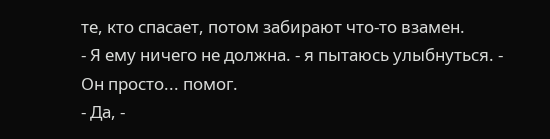те, кто спасает, потом забирают что-то взамен.
- Я ему ничего не должна. - я пытаюсь улыбнуться. - Он просто... помог.
- Да, -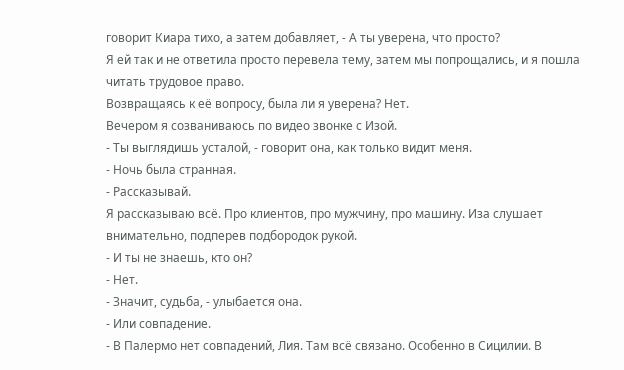говорит Киара тихо, а затем добавляет, - А ты уверена, что просто?
Я ей так и не ответила просто перевела тему, затем мы попрощались, и я пошла читать трудовое право.
Возвращаясь к её вопросу, была ли я уверена? Нет.
Вечером я созваниваюсь по видео звонке с Изой.
- Ты выглядишь усталой, - говорит она, как только видит меня.
- Ночь была странная.
- Рассказывай.
Я рассказываю всё. Про клиентов, про мужчину, про машину. Иза слушает внимательно, подперев подбородок рукой.
- И ты не знаешь, кто он?
- Нет.
- Значит, судьба, - улыбается она.
- Или совпадение.
- В Палермо нет совпадений, Лия. Там всё связано. Особенно в Сицилии. В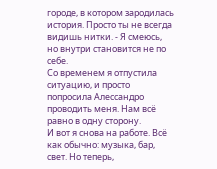городе, в котором зародилась история. Просто ты не всегда видишь нитки. - Я смеюсь, но внутри становится не по себе.
Со временем я отпустила ситуацию, и просто попросила Алессандро проводить меня. Нам всё равно в одну сторону.
И вот я снова на работе. Всё как обычно: музыка, бар, свет. Но теперь,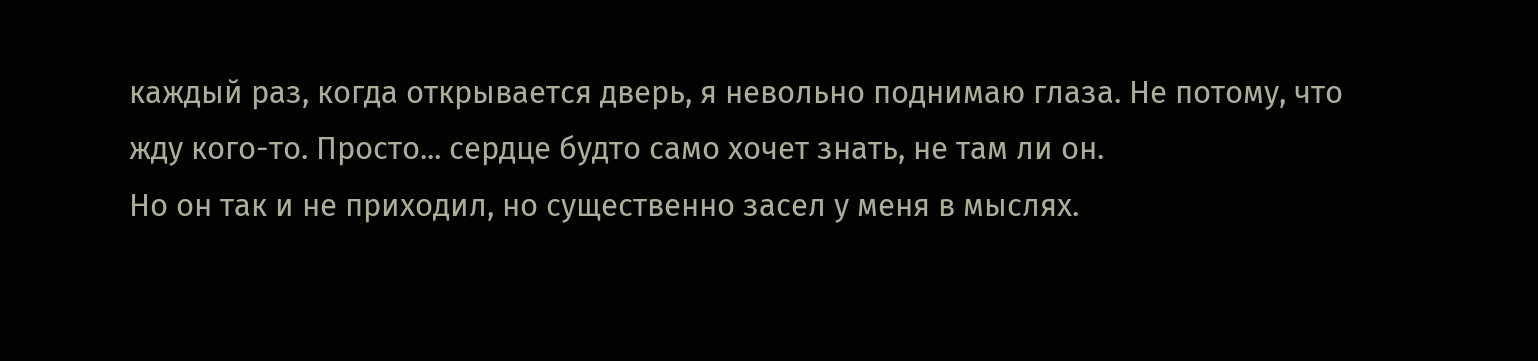каждый раз, когда открывается дверь, я невольно поднимаю глаза. Не потому, что жду кого-то. Просто... сердце будто само хочет знать, не там ли он.
Но он так и не приходил, но существенно засел у меня в мыслях.